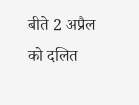बीते 2 अप्रैल को दलित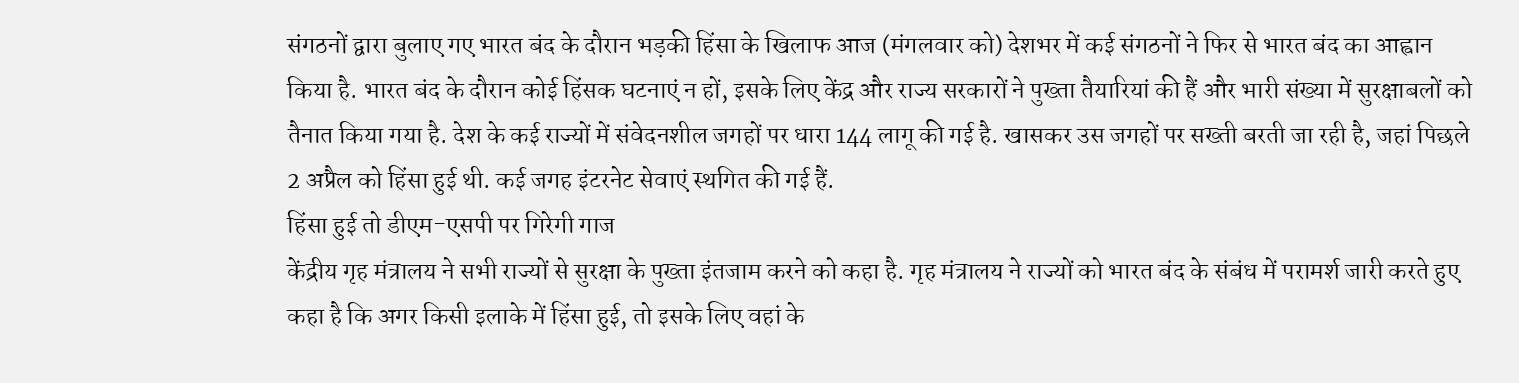संगठनों द्वारा बुलाए गए भारत बंद के दौरान भड़की हिंसा के खिलाफ आज (मंगलवार को) देशभर में कई संगठनों ने फिर से भारत बंद का आह्वान किया है. भारत बंद के दौरान कोई हिंसक घटनाएं न हों, इसके लिए केंद्र और राज्य सरकारों ने पुख्ता तैयारियां की हैं और भारी संख्या में सुरक्षाबलों को तैनात किया गया है. देश के कई राज्यों में संवेदनशील जगहों पर धारा 144 लागू की गई है. खासकर उस जगहों पर सख्ती बरती जा रही है, जहां पिछले 2 अप्रैल को हिंसा हुई थी. कई जगह इंटरनेट सेवाएं स्थगित की गई हैं.
हिंसा हुई तो डीएम-एसपी पर गिरेगी गाज
केंद्रीय गृह मंत्रालय ने सभी राज्यों से सुरक्षा के पुख्ता इंतजाम करने को कहा है. गृह मंत्रालय ने राज्यों को भारत बंद के संबंध में परामर्श जारी करते हुए कहा है कि अगर किसी इलाके में हिंसा हुई, तो इसके लिए वहां के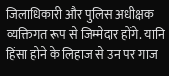जिलाधिकारी और पुलिस अधीक्षक व्यक्तिगत रूप से जिम्मेदार होंगे. यानि हिंसा होने के लिहाज से उन पर गाज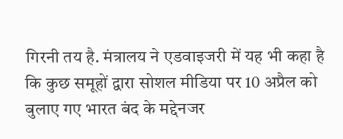गिरनी तय है. मंत्रालय ने एडवाइजरी में यह भी कहा है कि कुछ समूहों द्वारा सोशल मीडिया पर 10 अप्रैल को बुलाए गए भारत बंद के मद्देनजर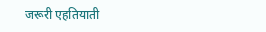जरूरी एहतियाती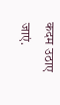कदम उठाए जाएं.